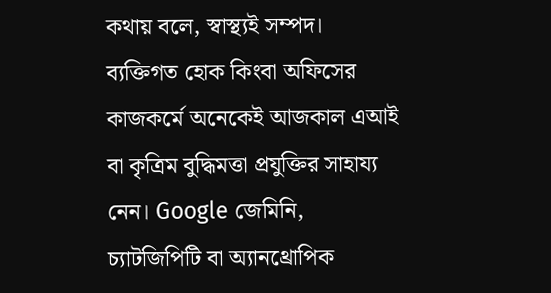কথায় বলে, স্বাস্থ্যই সম্পদ। ব্যক্তিগত হোক কিংবা অফিসের কাজকর্মে অনেকেই আজকাল এআই বা কৃত্রিম বুদ্ধিমত্তা প্রযুক্তির সাহায্য নেন। Google জেমিনি, চ্যাটজিপিটি বা অ্যানথ্রোপিক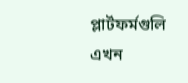প্লার্টফর্মগুলি এখন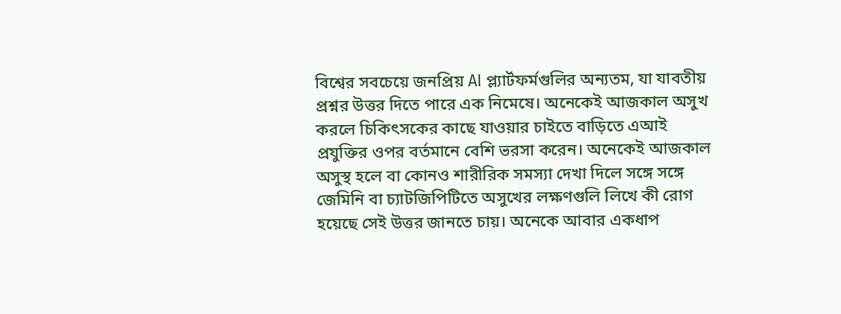বিশ্বের সবচেয়ে জনপ্রিয় AI প্ল্যার্টফর্মগুলির অন্যতম, যা যাবতীয় প্রশ্নর উত্তর দিতে পারে এক নিমেষে। অনেকেই আজকাল অসুখ করলে চিকিৎসকের কাছে যাওয়ার চাইতে বাড়িতে এআই প্রযুক্তির ওপর বর্তমানে বেশি ভরসা করেন। অনেকেই আজকাল অসুস্থ হলে বা কোনও শারীরিক সমস্যা দেখা দিলে সঙ্গে সঙ্গে জেমিনি বা চ্যাটজিপিটিতে অসুখের লক্ষণগুলি লিখে কী রোগ হয়েছে সেই উত্তর জানতে চায়। অনেকে আবার একধাপ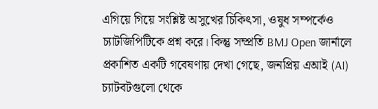এগিয়ে গিয়ে সংশ্লিষ্ট অসুখের চিকিৎসা, ওষুধ সম্পর্কেও চ্যাটজিপিটিকে প্রশ্ন করে। কিন্তু সম্প্রতি BMJ Open জার্নালে প্রকাশিত একটি গবেষণায় দেখা গেছে, জনপ্রিয় এআই (AI) চ্যাটবটগুলো থেকে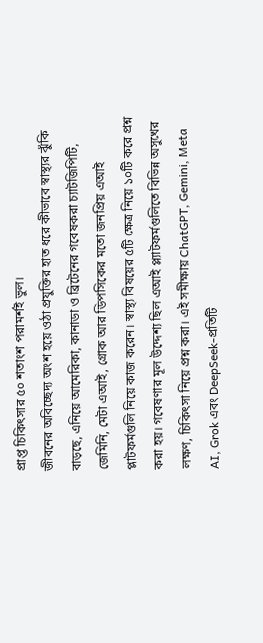প্রাপ্ত চিকিৎসার ৫০ শতাংশ পরামর্শই ভুল।
জীবনের অবিচ্ছেদ্য অংশ হয়ে ওঠা প্রযুক্তির হাত ধরে কীভাবে স্বাস্থ্যর ঝুঁকি বাড়ছে, এনিয়ে আমেরিকা, কানাডা ও ব্রিটেনের গবেষকরা চ্যাটজিপিটি, জেমিনি, মেটা এআই, গ্রোক আর ডিপসিকের মতো জনপ্রিয় এআই প্লাটফর্মগুলি নিয়ে কাজ করেন। স্বাস্থ্য বিষয়ের ৫টি ক্ষেত্র নিয়ে ১০টি করে প্রশ্ন করা হয়। গবেষণার মূল উদ্দেশ্য ছিল এআই প্ল্যাটফর্মগুলিতে বিভিন্ন অসুখের লক্ষণ, চিকিৎসা নিয়ে প্রশ্ন করা। এই সমীক্ষায় ChatGPT, Gemini, Meta AI, Grok এবং DeepSeek-প্রতিটি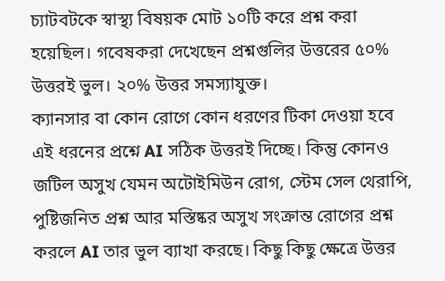চ্যাটবটকে স্বাস্থ্য বিষয়ক মোট ১০টি করে প্রশ্ন করা হয়েছিল। গবেষকরা দেখেছেন প্রশ্নগুলির উত্তরের ৫০% উত্তরই ভুল। ২০% উত্তর সমস্যাযুক্ত।
ক্যানসার বা কোন রোগে কোন ধরণের টিকা দেওয়া হবে এই ধরনের প্রশ্নে AI সঠিক উত্তরই দিচ্ছে। কিন্তু কোনও জটিল অসুখ যেমন অটোইমিউন রোগ, স্টেম সেল থেরাপি, পুষ্টিজনিত প্রশ্ন আর মস্তিষ্কর অসুখ সংক্রান্ত রোগের প্রশ্ন করলে AI তার ভুল ব্যাখা করছে। কিছু কিছু ক্ষেত্রে উত্তর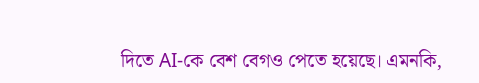দিতে AI-কে বেশ বেগও পেতে হয়েছে। এমনকি,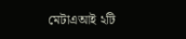মেটাএআই ২টি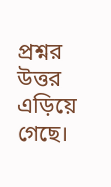প্রশ্নর উত্তর এড়িয়ে গেছে।